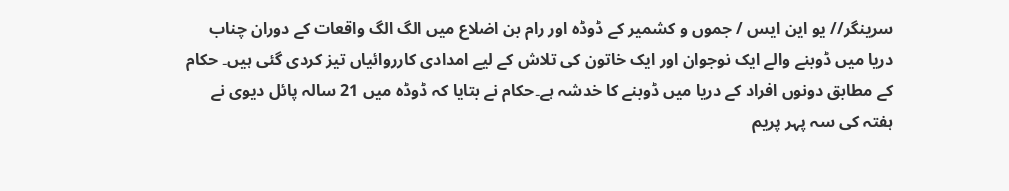سرینگر// یو این ایس / جموں و کشمیر کے ڈوڈہ اور رام بن اضلاع میں الگ الگ واقعات کے دوران چناب دریا میں ڈوبنے والے ایک نوجوان اور ایک خاتون کی تلاش کے لیے امدادی کارروائیاں تیز کردی گئی ہیں۔ حکام کے مطابق دونوں افراد کے دریا میں ڈوبنے کا خدشہ ہے۔حکام نے بتایا کہ ڈوڈہ میں 21 سالہ پائل دیوی نے ہفتہ کی سہ پہر پریم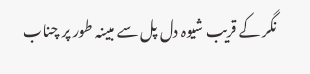نگر کے قریب شیوہ دل پل سے مبینہ طور پر چناب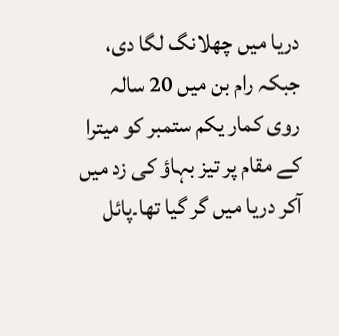دریا میں چھلانگ لگا دی، جبکہ رام بن میں 20 سالہ روی کمار یکم ستمبر کو میترا کے مقام پر تیز بہاؤ کی زد میں آکر دریا میں گر گیا تھا۔پائل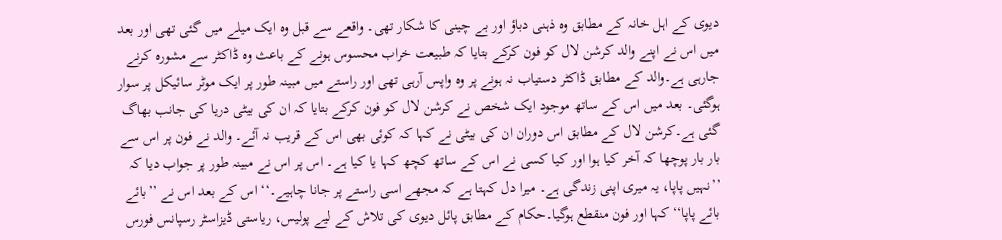دیوی کے اہل خانہ کے مطابق وہ ذہنی دباؤ اور بے چینی کا شکار تھی۔ واقعے سے قبل وہ ایک میلے میں گئی تھی اور بعد میں اس نے اپنے والد کرشن لال کو فون کرکے بتایا کہ طبیعت خراب محسوس ہونے کے باعث وہ ڈاکٹر سے مشورہ کرنے جارہی ہے۔والد کے مطابق ڈاکٹر دستیاب نہ ہونے پر وہ واپس آرہی تھی اور راستے میں مبینہ طور پر ایک موٹر سائیکل پر سوار ہوگئی۔ بعد میں اس کے ساتھ موجود ایک شخص نے کرشن لال کو فون کرکے بتایا کہ ان کی بیٹی دریا کی جانب بھاگ گئی ہے۔کرشن لال کے مطابق اس دوران ان کی بیٹی نے کہا کہ کوئی بھی اس کے قریب نہ آئے۔ والد نے فون پر اس سے بار بار پوچھا کہ آخر کیا ہوا اور کیا کسی نے اس کے ساتھ کچھ کہا یا کیا ہے۔ اس پر اس نے مبینہ طور پر جواب دیا کہ ’’نہیں پاپا، یہ میری اپنی زندگی ہے۔ میرا دل کہتا ہے کہ مجھے اسی راستے پر جانا چاہیے۔‘‘ اس کے بعد اس نے ’’بائے بائے پاپا‘‘ کہا اور فون منقطع ہوگیا۔حکام کے مطابق پائل دیوی کی تلاش کے لیے پولیس، ریاستی ڈیزاسٹر رسپانس فورس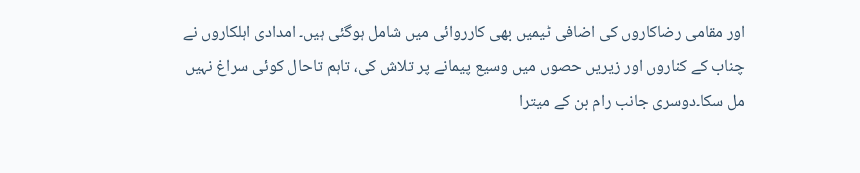اور مقامی رضاکاروں کی اضافی ٹیمیں بھی کارروائی میں شامل ہوگئی ہیں۔ امدادی اہلکاروں نے چناب کے کناروں اور زیریں حصوں میں وسیع پیمانے پر تلاش کی، تاہم تاحال کوئی سراغ نہیں مل سکا۔دوسری جانب رام بن کے میترا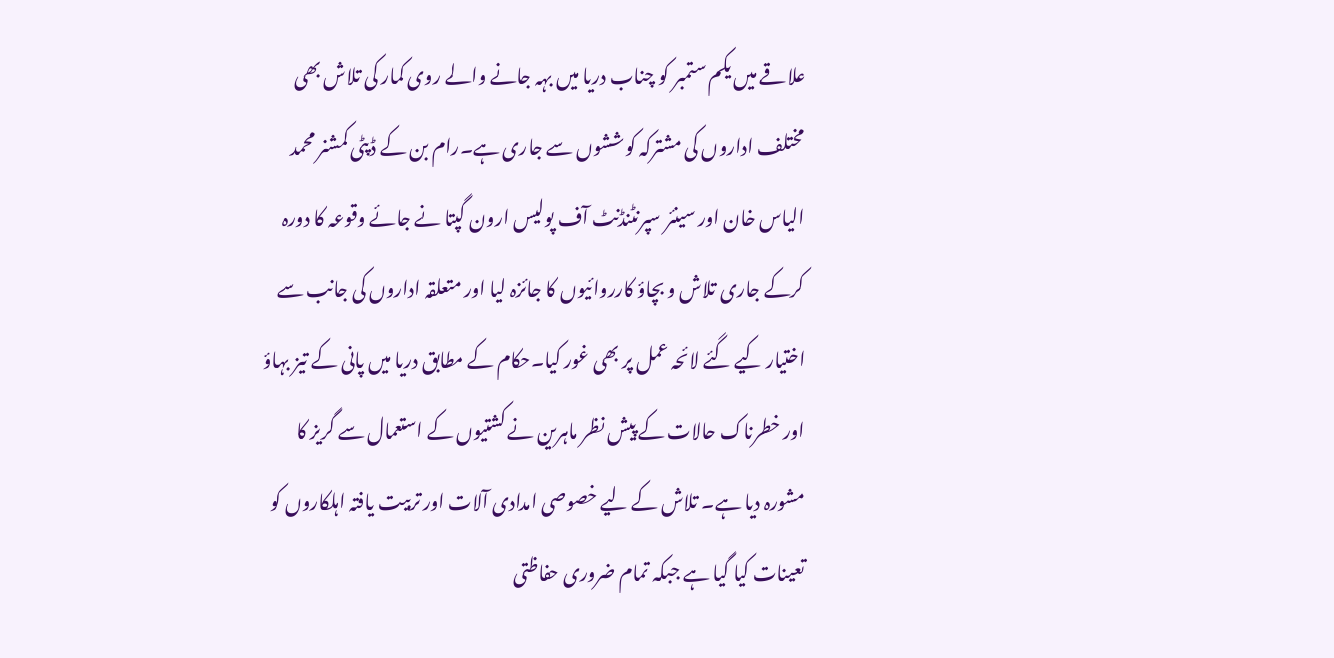علاقے میں یکم ستمبر کو چناب دریا میں بہہ جانے والے روی کمار کی تلاش بھی مختلف اداروں کی مشترکہ کوششوں سے جاری ہے۔رام بن کے ڈپٹی کمشنر محمد الیاس خان اور سینئر سپرنٹنڈنٹ آف پولیس ارون گپتا نے جائے وقوعہ کا دورہ کرکے جاری تلاش و بچاؤ کارروائیوں کا جائزہ لیا اور متعلقہ اداروں کی جانب سے اختیار کیے گئے لائحہ عمل پر بھی غور کیا۔حکام کے مطابق دریا میں پانی کے تیز بہاؤ اور خطرناک حالات کے پیش نظر ماہرین نے کشتیوں کے استعمال سے گریز کا مشورہ دیا ہے۔ تلاش کے لیے خصوصی امدادی آلات اور تربیت یافتہ اہلکاروں کو تعینات کیا گیا ہے جبکہ تمام ضروری حفاظتی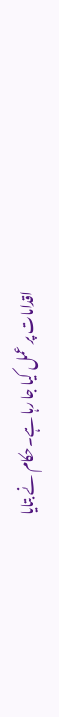اقدامات پر عمل کیا جا رہا ہے۔حکام نے بتایا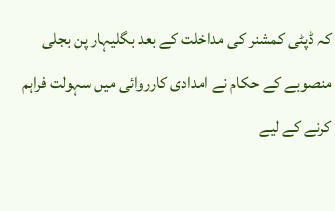کہ ڈپٹی کمشنر کی مداخلت کے بعد بگلیہار پن بجلی منصوبے کے حکام نے امدادی کارروائی میں سہولت فراہم کرنے کے لیے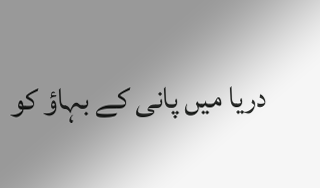دریا میں پانی کے بہاؤ کو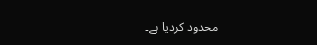محدود کردیا ہے۔